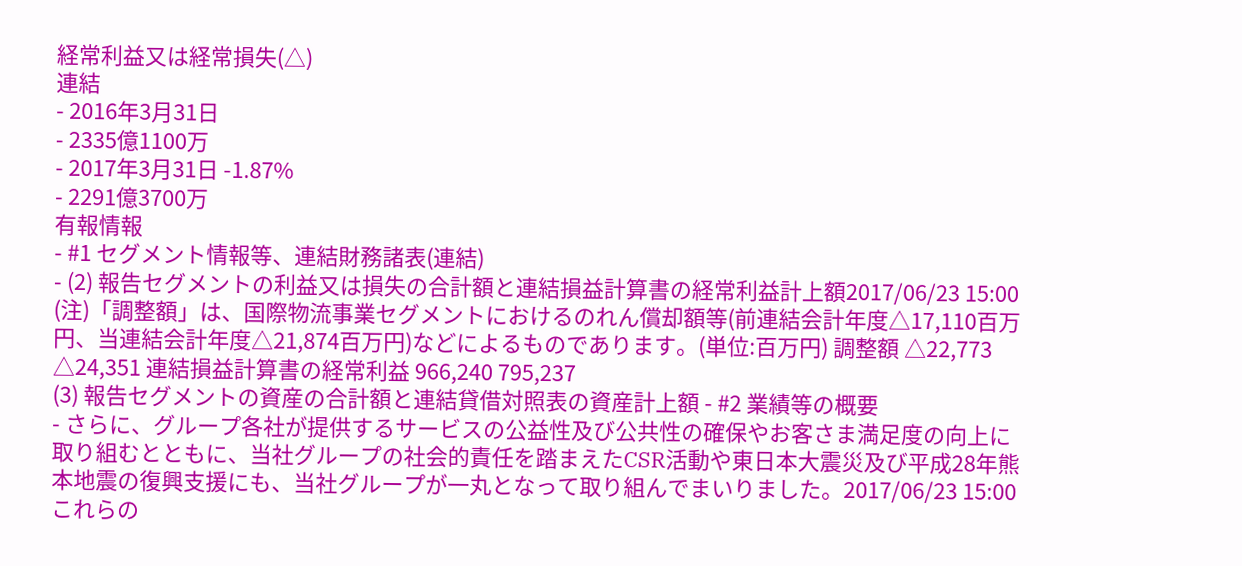経常利益又は経常損失(△)
連結
- 2016年3月31日
- 2335億1100万
- 2017年3月31日 -1.87%
- 2291億3700万
有報情報
- #1 セグメント情報等、連結財務諸表(連結)
- (2) 報告セグメントの利益又は損失の合計額と連結損益計算書の経常利益計上額2017/06/23 15:00
(注)「調整額」は、国際物流事業セグメントにおけるのれん償却額等(前連結会計年度△17,110百万円、当連結会計年度△21,874百万円)などによるものであります。(単位:百万円) 調整額 △22,773 △24,351 連結損益計算書の経常利益 966,240 795,237
(3) 報告セグメントの資産の合計額と連結貸借対照表の資産計上額 - #2 業績等の概要
- さらに、グループ各社が提供するサービスの公益性及び公共性の確保やお客さま満足度の向上に取り組むとともに、当社グループの社会的責任を踏まえたCSR活動や東日本大震災及び平成28年熊本地震の復興支援にも、当社グループが一丸となって取り組んでまいりました。2017/06/23 15:00
これらの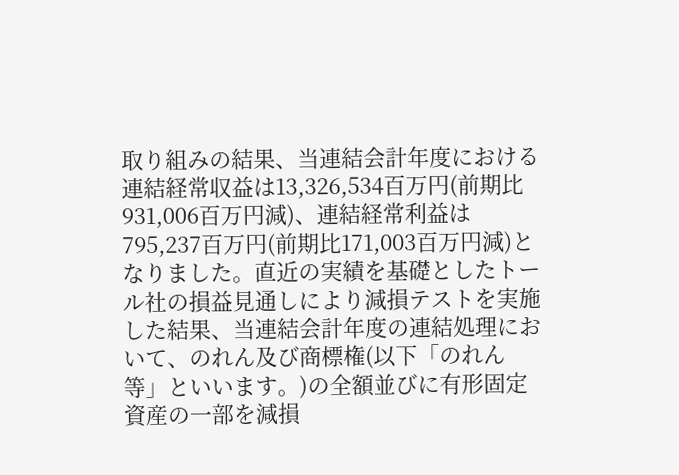取り組みの結果、当連結会計年度における連結経常収益は13,326,534百万円(前期比931,006百万円減)、連結経常利益は795,237百万円(前期比171,003百万円減)となりました。直近の実績を基礎としたトール社の損益見通しにより減損テストを実施した結果、当連結会計年度の連結処理において、のれん及び商標権(以下「のれん等」といいます。)の全額並びに有形固定資産の一部を減損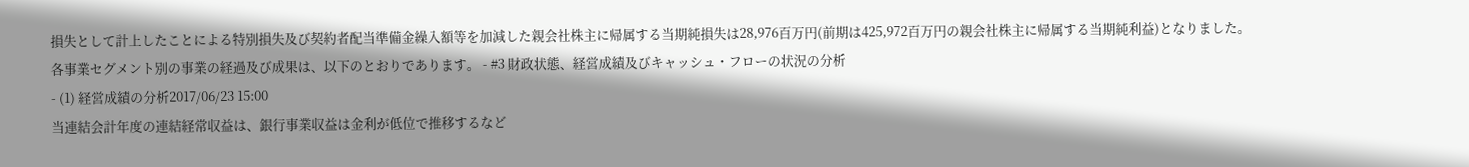損失として計上したことによる特別損失及び契約者配当準備金繰入額等を加減した親会社株主に帰属する当期純損失は28,976百万円(前期は425,972百万円の親会社株主に帰属する当期純利益)となりました。
各事業セグメント別の事業の経過及び成果は、以下のとおりであります。 - #3 財政状態、経営成績及びキャッシュ・フローの状況の分析
- (1) 経営成績の分析2017/06/23 15:00
当連結会計年度の連結経常収益は、銀行事業収益は金利が低位で推移するなど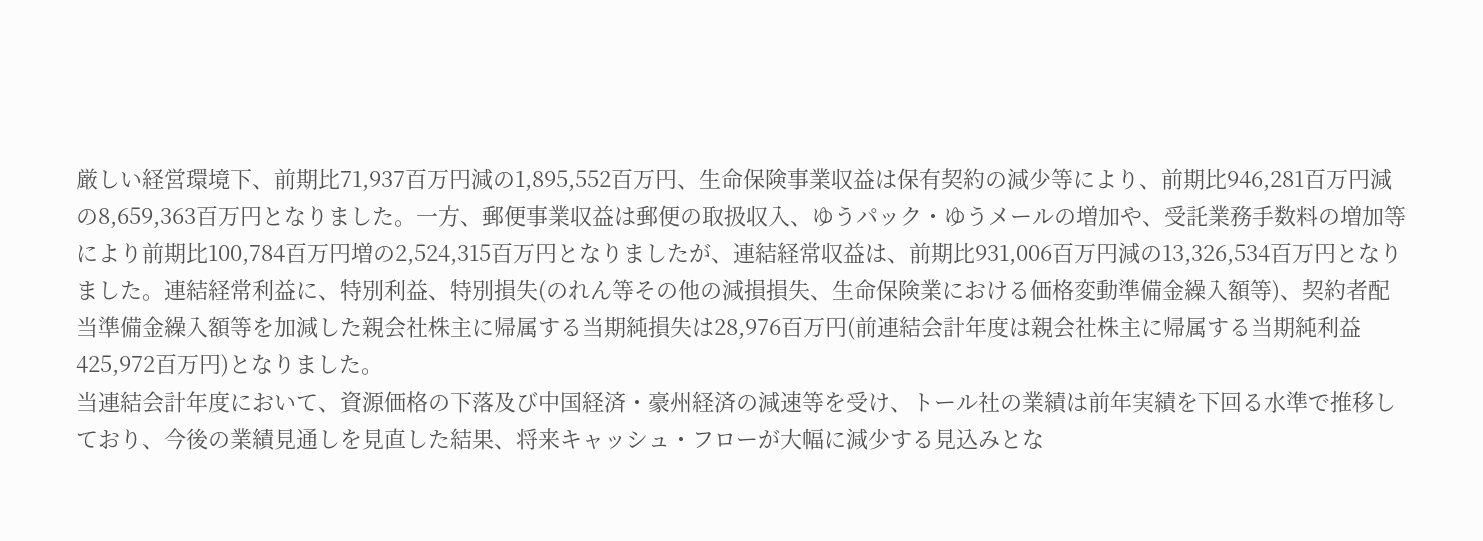厳しい経営環境下、前期比71,937百万円減の1,895,552百万円、生命保険事業収益は保有契約の減少等により、前期比946,281百万円減の8,659,363百万円となりました。一方、郵便事業収益は郵便の取扱収入、ゆうパック・ゆうメールの増加や、受託業務手数料の増加等により前期比100,784百万円増の2,524,315百万円となりましたが、連結経常収益は、前期比931,006百万円減の13,326,534百万円となりました。連結経常利益に、特別利益、特別損失(のれん等その他の減損損失、生命保険業における価格変動準備金繰入額等)、契約者配当準備金繰入額等を加減した親会社株主に帰属する当期純損失は28,976百万円(前連結会計年度は親会社株主に帰属する当期純利益425,972百万円)となりました。
当連結会計年度において、資源価格の下落及び中国経済・豪州経済の減速等を受け、トール社の業績は前年実績を下回る水準で推移しており、今後の業績見通しを見直した結果、将来キャッシュ・フローが大幅に減少する見込みとな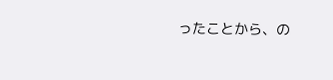ったことから、の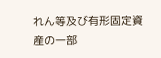れん等及び有形固定資産の一部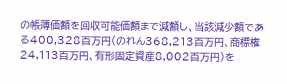の帳簿価額を回収可能価額まで減額し、当該減少額である400,328百万円(のれん368,213百万円、商標権24,113百万円、有形固定資産8,002百万円)を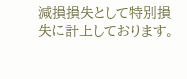減損損失として特別損失に計上しております。